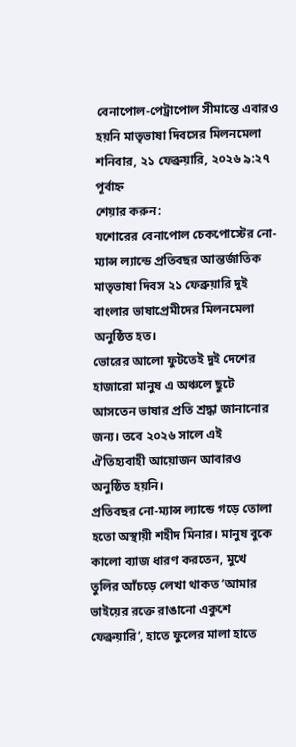বেনাপোল-পেট্রাপোল সীমান্তে এবারও হয়নি মাতৃভাষা দিবসের মিলনমেলা
শনিবার, ২১ ফেব্রুয়ারি, ২০২৬ ৯:২৭ পূর্বাহ্ন
শেয়ার করুন:
যশোরের বেনাপোল চেকপোস্টের নো-ম্যান্স ল্যান্ডে প্রতিবছর আন্তর্জাতিক মাতৃভাষা দিবস ২১ ফেব্রুয়ারি দুই বাংলার ভাষাপ্রেমীদের মিলনমেলা অনুষ্ঠিত হত।
ভোরের আলো ফুটতেই দুই দেশের হাজারো মানুষ এ অঞ্চলে ছুটে আসতেন ভাষার প্রতি শ্রদ্ধা জানানোর জন্য। তবে ২০২৬ সালে এই ঐতিহ্যবাহী আয়োজন আবারও অনুষ্ঠিত হয়নি।
প্রতিবছর নো-ম্যান্স ল্যান্ডে গড়ে তোলা হতো অস্থায়ী শহীদ মিনার। মানুষ বুকে কালো ব্যাজ ধারণ করতেন, মুখে তুলির আঁচড়ে লেখা থাকত ‘আমার ভাইয়ের রক্তে রাঙানো একুশে ফেব্রুয়ারি’, হাতে ফুলের মালা হাতে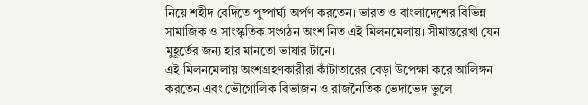নিয়ে শহীদ বেদিতে পুষ্পার্ঘ্য অর্পণ করতেন। ভারত ও বাংলাদেশের বিভিন্ন সামাজিক ও সাংস্কৃতিক সংগঠন অংশ নিত এই মিলনমেলায়। সীমান্তরেখা যেন মুহূর্তের জন্য হার মানতো ভাষার টানে।
এই মিলনমেলায় অংশগ্রহণকারীরা কাঁটাতারের বেড়া উপেক্ষা করে আলিঙ্গন করতেন এবং ভৌগোলিক বিভাজন ও রাজনৈতিক ভেদাভেদ ভুলে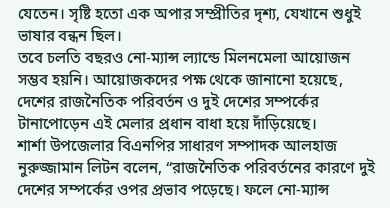যেতেন। সৃষ্টি হতো এক অপার সম্প্রীতির দৃশ্য, যেখানে শুধুই ভাষার বন্ধন ছিল।
তবে চলতি বছরও নো-ম্যান্স ল্যান্ডে মিলনমেলা আয়োজন সম্ভব হয়নি। আয়োজকদের পক্ষ থেকে জানানো হয়েছে, দেশের রাজনৈতিক পরিবর্তন ও দুই দেশের সম্পর্কের টানাপোড়েন এই মেলার প্রধান বাধা হয়ে দাঁড়িয়েছে।
শার্শা উপজেলার বিএনপির সাধারণ সম্পাদক আলহাজ নুরুজ্জামান লিটন বলেন, “রাজনৈতিক পরিবর্তনের কারণে দুই দেশের সম্পর্কের ওপর প্রভাব পড়েছে। ফলে নো-ম্যান্স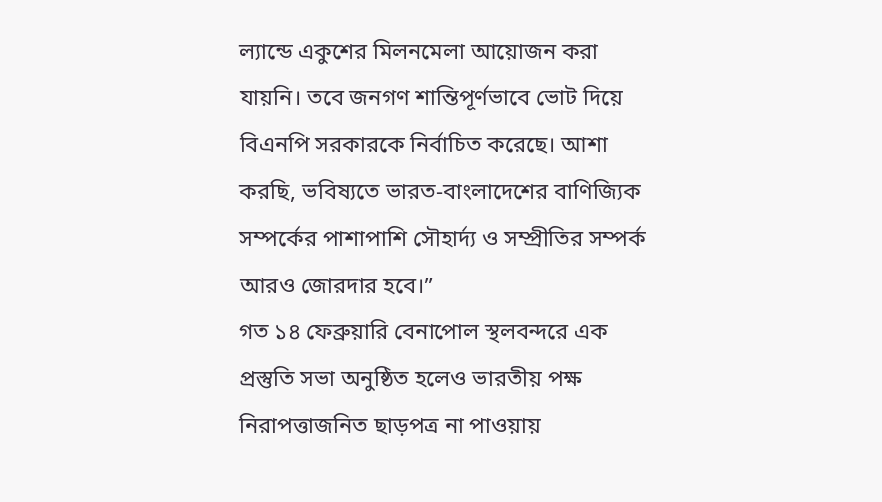ল্যান্ডে একুশের মিলনমেলা আয়োজন করা যায়নি। তবে জনগণ শান্তিপূর্ণভাবে ভোট দিয়ে বিএনপি সরকারকে নির্বাচিত করেছে। আশা করছি, ভবিষ্যতে ভারত-বাংলাদেশের বাণিজ্যিক সম্পর্কের পাশাপাশি সৌহার্দ্য ও সম্প্রীতির সম্পর্ক আরও জোরদার হবে।”
গত ১৪ ফেব্রুয়ারি বেনাপোল স্থলবন্দরে এক প্রস্তুতি সভা অনুষ্ঠিত হলেও ভারতীয় পক্ষ নিরাপত্তাজনিত ছাড়পত্র না পাওয়ায়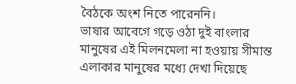বৈঠকে অংশ নিতে পারেননি।
ভাষার আবেগে গড়ে ওঠা দুই বাংলার মানুষের এই মিলনমেলা না হওয়ায় সীমান্ত এলাকার মানুষের মধ্যে দেখা দিয়েছে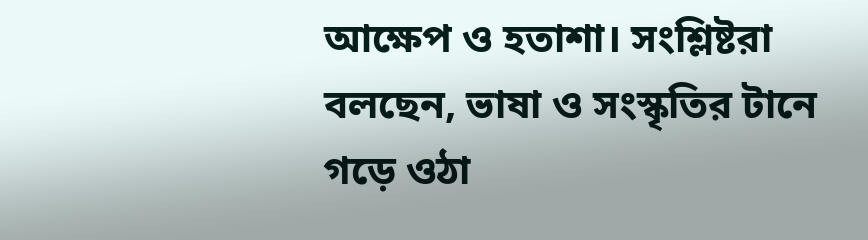আক্ষেপ ও হতাশা। সংশ্লিষ্টরা বলছেন, ভাষা ও সংস্কৃতির টানে গড়ে ওঠা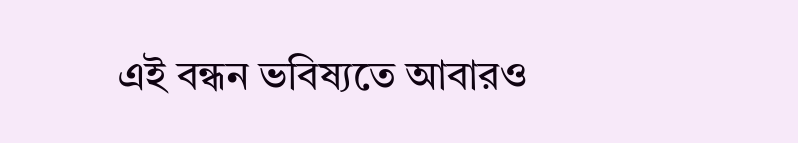এই বন্ধন ভবিষ্যতে আবারও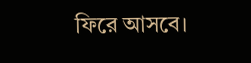ফিরে আসবে।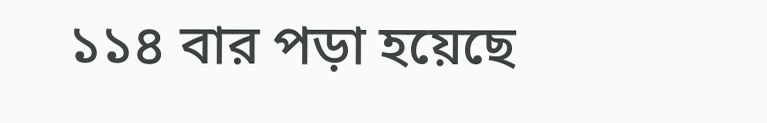১১৪ বার পড়া হয়েছে